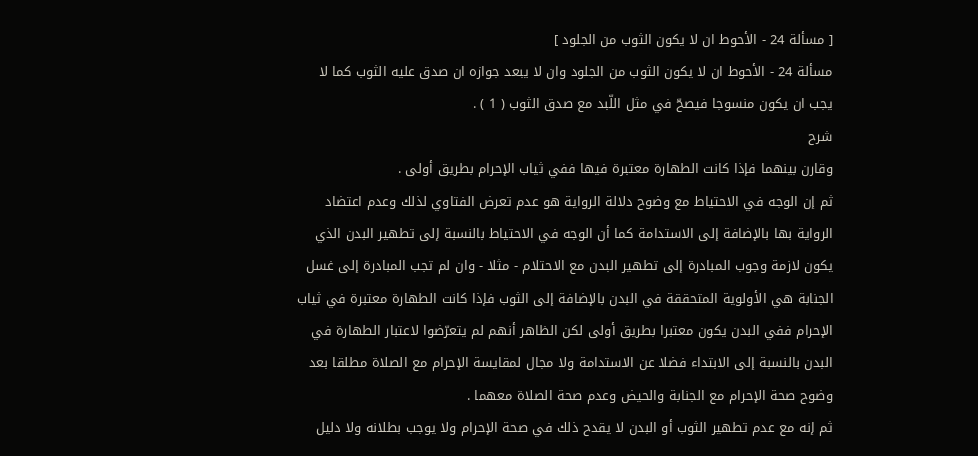[ مسألة 24 - الأحوط ان لا يكون الثوب من الجلود ]
مسألة 24 - الأحوط ان لا يكون الثوب من الجلود وان لا يبعد جوازه ان صدق عليه الثوب كما لا يجب ان يكون منسوجا فيصحّ في مثل اللّبد مع صدق الثوب ( 1 ) .
شرح
وقارن بينهما فإذا كانت الطهارة معتبرة فيها ففي ثياب الإحرام بطريق أولى .
ثم إن الوجه في الاحتياط مع وضوح دلالة الرواية هو عدم تعرض الفتاوي لذلك وعدم اعتضاد الرواية بها بالإضافة إلى الاستدامة كما أن الوجه في الاحتياط بالنسبة إلى تطهير البدن الذي يكون لازمة وجوب المبادرة إلى تطهير البدن مع الاحتلام - مثلا - وان لم تجب المبادرة إلى غسل الجنابة هي الأولوية المتحققة في البدن بالإضافة إلى الثوب فإذا كانت الطهارة معتبرة في ثياب الإحرام ففي البدن يكون معتبرا بطريق أولى لكن الظاهر أنهم لم يتعرّضوا لاعتبار الطهارة في البدن بالنسبة إلى الابتداء فضلا عن الاستدامة ولا مجال لمقايسة الإحرام مع الصلاة مطلقا بعد وضوح صحة الإحرام مع الجنابة والحيض وعدم صحة الصلاة معهما .
ثم إنه مع عدم تطهير الثوب أو البدن لا يقدح ذلك في صحة الإحرام ولا يوجب بطلانه ولا دليل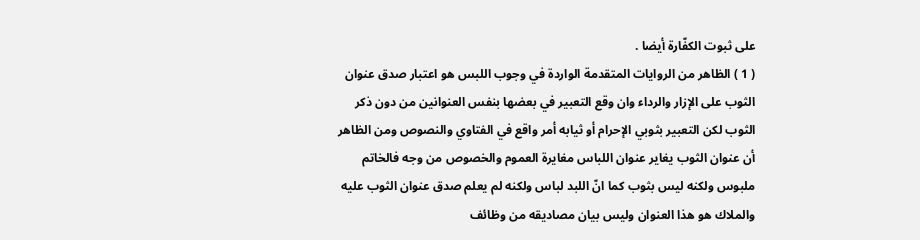على ثبوت الكفّارة أيضا .
( 1 ) الظاهر من الروايات المتقدمة الواردة في وجوب اللبس هو اعتبار صدق عنوان الثوب على الإزار والرداء وان وقع التعبير في بعضها بنفس العنوانين من دون ذكر الثوب لكن التعبير بثوبي الإحرام أو ثيابه أمر واقع في الفتاوي والنصوص ومن الظاهر أن عنوان الثوب يغاير عنوان اللباس مغايرة العموم والخصوص من وجه فالخاتم ملبوس ولكنه ليس بثوب كما انّ اللبد لباس ولكنه لم يعلم صدق عنوان الثوب عليه والملاك هو هذا العنوان وليس بيان مصاديقه من وظائف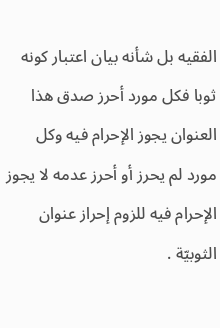الفقيه بل شأنه بيان اعتبار كونه ثوبا فكل مورد أحرز صدق هذا العنوان يجوز الإحرام فيه وكل مورد لم يحرز أو أحرز عدمه لا يجوز الإحرام فيه للزوم إحراز عنوان الثوبيّة .